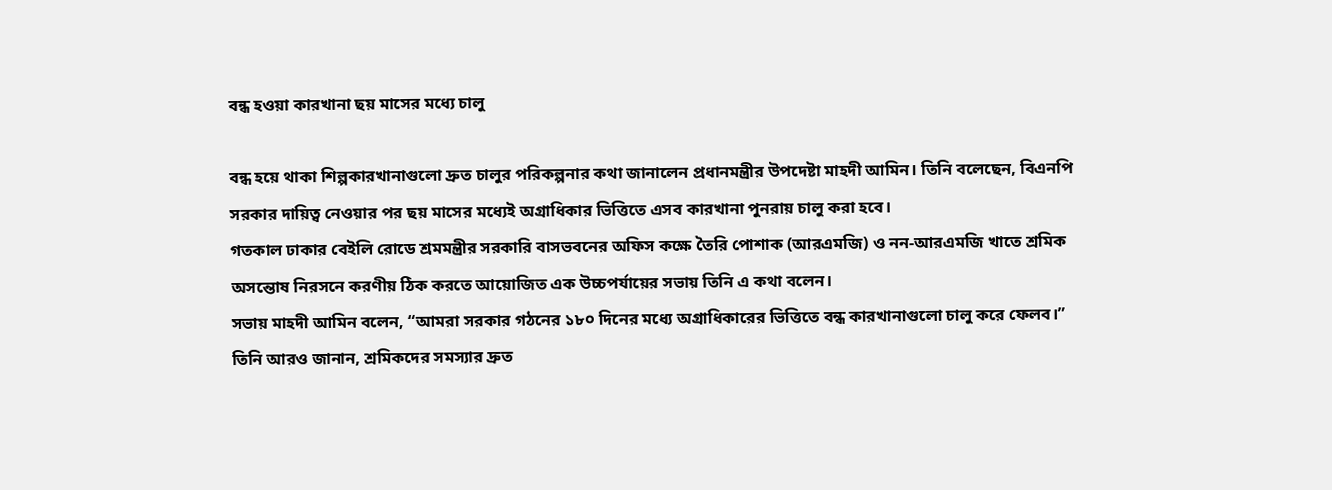বন্ধ হওয়া কারখানা ছয় মাসের মধ্যে চালু

বন্ধ হয়ে থাকা শিল্পকারখানাগুলো দ্রুত চালুর পরিকল্পনার কথা জানালেন প্রধানমন্ত্রীর উপদেষ্টা মাহদী আমিন। তিনি বলেছেন, বিএনপি সরকার দায়িত্ব নেওয়ার পর ছয় মাসের মধ্যেই অগ্রাধিকার ভিত্তিতে এসব কারখানা পুনরায় চালু করা হবে।
গতকাল ঢাকার বেইলি রোডে শ্রমমন্ত্রীর সরকারি বাসভবনের অফিস কক্ষে তৈরি পোশাক (আরএমজি) ও নন-আরএমজি খাতে শ্রমিক অসন্তোষ নিরসনে করণীয় ঠিক করতে আয়োজিত এক উচ্চপর্যায়ের সভায় তিনি এ কথা বলেন।
সভায় মাহদী আমিন বলেন, “আমরা সরকার গঠনের ১৮০ দিনের মধ্যে অগ্রাধিকারের ভিত্তিতে বন্ধ কারখানাগুলো চালু করে ফেলব।” তিনি আরও জানান, শ্রমিকদের সমস্যার দ্রুত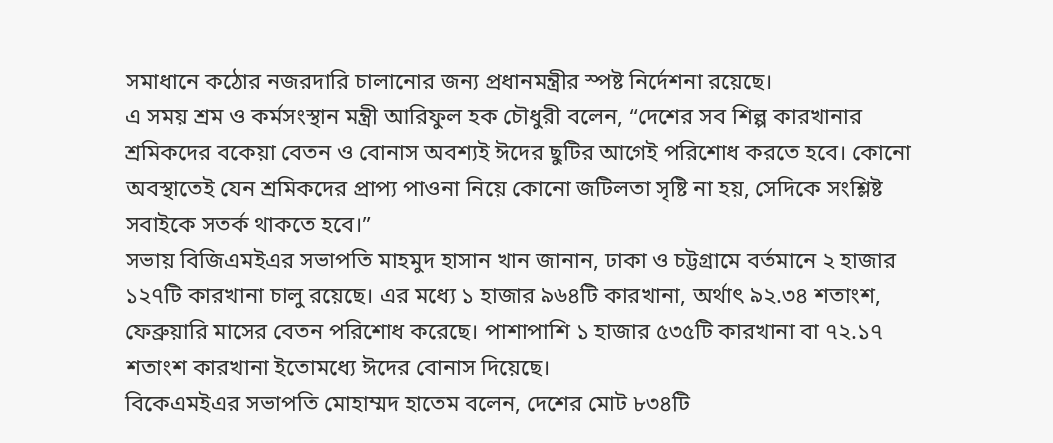সমাধানে কঠোর নজরদারি চালানোর জন্য প্রধানমন্ত্রীর স্পষ্ট নির্দেশনা রয়েছে।
এ সময় শ্রম ও কর্মসংস্থান মন্ত্রী আরিফুল হক চৌধুরী বলেন, “দেশের সব শিল্প কারখানার শ্রমিকদের বকেয়া বেতন ও বোনাস অবশ্যই ঈদের ছুটির আগেই পরিশোধ করতে হবে। কোনো অবস্থাতেই যেন শ্রমিকদের প্রাপ্য পাওনা নিয়ে কোনো জটিলতা সৃষ্টি না হয়, সেদিকে সংশ্লিষ্ট সবাইকে সতর্ক থাকতে হবে।”
সভায় বিজিএমইএর সভাপতি মাহমুদ হাসান খান জানান, ঢাকা ও চট্টগ্রামে বর্তমানে ২ হাজার ১২৭টি কারখানা চালু রয়েছে। এর মধ্যে ১ হাজার ৯৬৪টি কারখানা, অর্থাৎ ৯২.৩৪ শতাংশ, ফেব্রুয়ারি মাসের বেতন পরিশোধ করেছে। পাশাপাশি ১ হাজার ৫৩৫টি কারখানা বা ৭২.১৭ শতাংশ কারখানা ইতোমধ্যে ঈদের বোনাস দিয়েছে।
বিকেএমইএর সভাপতি মোহাম্মদ হাতেম বলেন, দেশের মোট ৮৩৪টি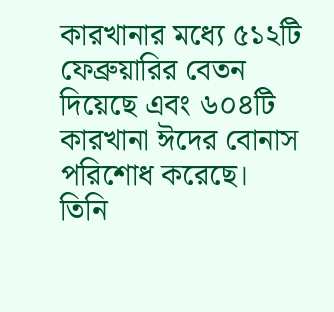কারখানার মধ্যে ৫১২টি ফেব্রুয়ারির বেতন দিয়েছে এবং ৬০৪টি কারখানা ঈদের বোনাস পরিশোধ করেছে।
তিনি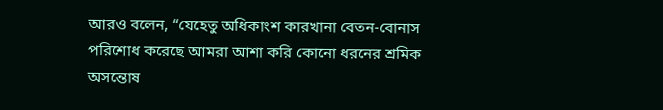আরও বলেন, “যেহেতু অধিকাংশ কারখানা বেতন-বোনাস পরিশোধ করেছে আমরা আশা করি কোনো ধরনের শ্রমিক অসন্তোষ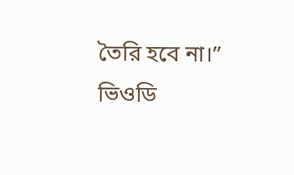তৈরি হবে না।”
ভিওডি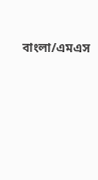বাংলা/এমএস